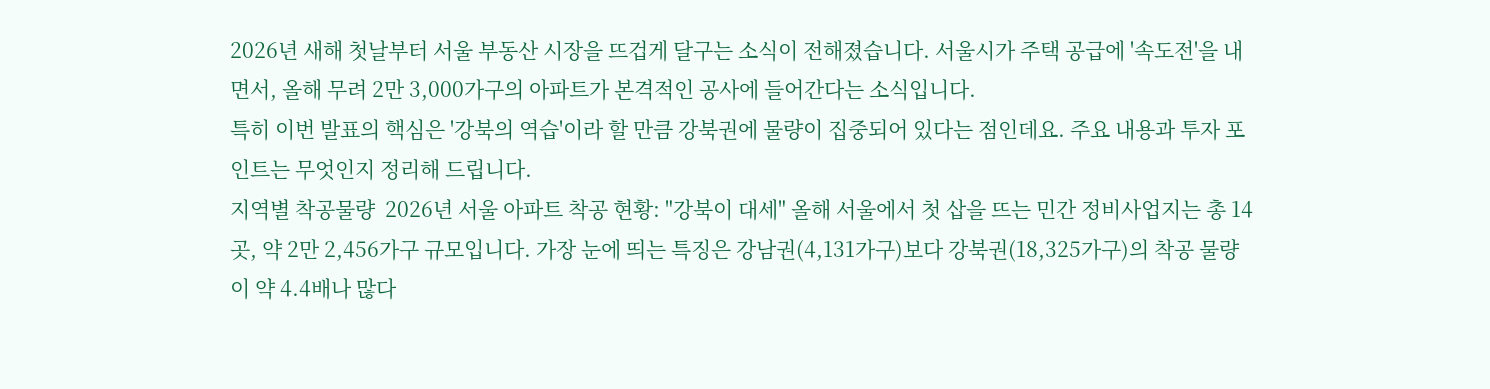2026년 새해 첫날부터 서울 부동산 시장을 뜨겁게 달구는 소식이 전해졌습니다. 서울시가 주택 공급에 '속도전'을 내면서, 올해 무려 2만 3,000가구의 아파트가 본격적인 공사에 들어간다는 소식입니다.
특히 이번 발표의 핵심은 '강북의 역습'이라 할 만큼 강북권에 물량이 집중되어 있다는 점인데요. 주요 내용과 투자 포인트는 무엇인지 정리해 드립니다.
지역별 착공물량  2026년 서울 아파트 착공 현황: "강북이 대세" 올해 서울에서 첫 삽을 뜨는 민간 정비사업지는 총 14곳, 약 2만 2,456가구 규모입니다. 가장 눈에 띄는 특징은 강남권(4,131가구)보다 강북권(18,325가구)의 착공 물량이 약 4.4배나 많다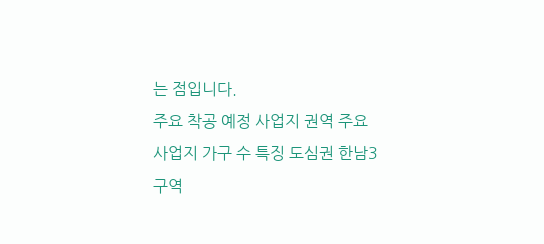는 점입니다.
주요 착공 예정 사업지 권역 주요 사업지 가구 수 특징 도심권 한남3구역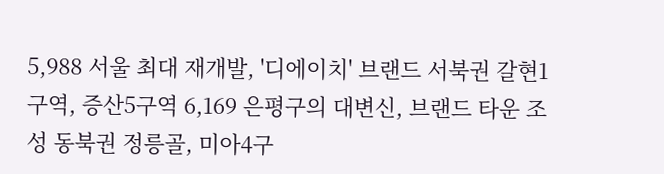5,988 서울 최대 재개발, '디에이치' 브랜드 서북권 갈현1구역, 증산5구역 6,169 은평구의 대변신, 브랜드 타운 조성 동북권 정릉골, 미아4구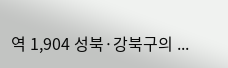역 1,904 성북·강북구의 ...